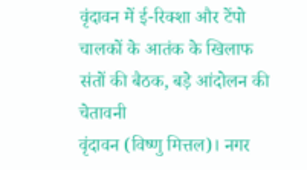वृंदावन में ई-रिक्शा और टेंपो चालकों के आतंक के खिलाफ संतों की बैठक, बड़े आंदोलन की चेतावनी
वृंदावन (विष्णु मित्तल)। नगर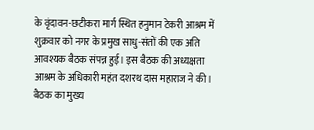के वृंदावन-छटीकरा मार्ग स्थित हनुमान टेकरी आश्रम में शुक्रवार को नगर के प्रमुख साधु-संतों की एक अति आवश्यक बैठक संपन्न हुई। इस बैठक की अध्यक्षता आश्रम के अधिकारी महंत दशरथ दास महाराज ने की। बैठक का मुख्य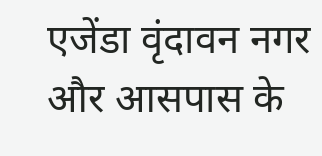एजेंडा वृंदावन नगर और आसपास के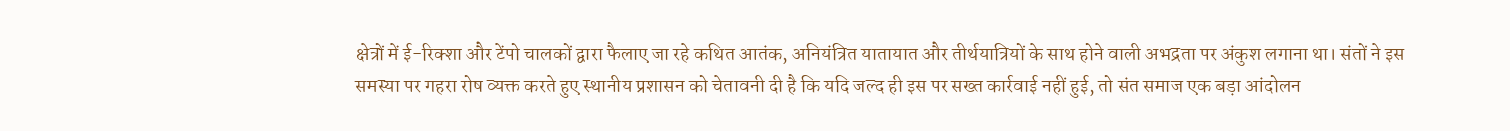क्षेत्रों में ई-रिक्शा और टेंपो चालकों द्वारा फैलाए जा रहे कथित आतंक, अनियंत्रित यातायात और तीर्थयात्रियों के साथ होने वाली अभद्रता पर अंकुश लगाना था। संतों ने इस समस्या पर गहरा रोष व्यक्त करते हुए स्थानीय प्रशासन को चेतावनी दी है कि यदि जल्द ही इस पर सख्त कार्रवाई नहीं हुई, तो संत समाज एक बड़ा आंदोलन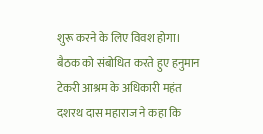शुरू करने के लिए विवश होगा।
बैठक को संबोधित करते हुए हनुमान टेकरी आश्रम के अधिकारी महंत दशरथ दास महाराज ने कहा कि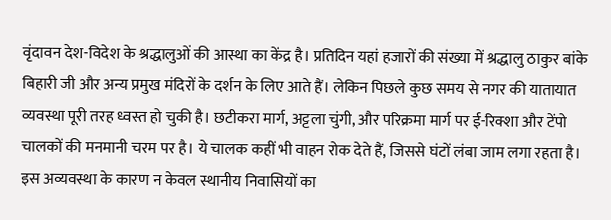वृंदावन देश-विदेश के श्रद्धालुओं की आस्था का केंद्र है। प्रतिदिन यहां हजारों की संख्या में श्रद्धालु ठाकुर बांके बिहारी जी और अन्य प्रमुख मंदिरों के दर्शन के लिए आते हैं। लेकिन पिछले कुछ समय से नगर की यातायात व्यवस्था पूरी तरह ध्वस्त हो चुकी है। छटीकरा मार्ग, अट्टला चुंगी, और परिक्रमा मार्ग पर ई-रिक्शा और टेंपो चालकों की मनमानी चरम पर है। ये चालक कहीं भी वाहन रोक देते हैं, जिससे घंटों लंबा जाम लगा रहता है। इस अव्यवस्था के कारण न केवल स्थानीय निवासियों का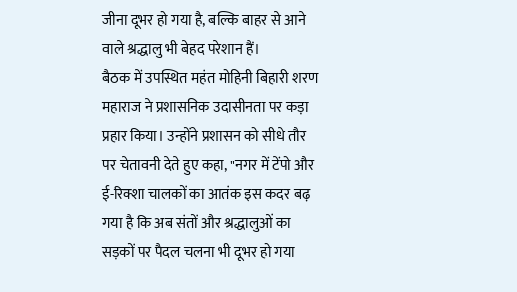जीना दूभर हो गया है, बल्कि बाहर से आने वाले श्रद्धालु भी बेहद परेशान हैं।
बैठक में उपस्थित महंत मोहिनी बिहारी शरण महाराज ने प्रशासनिक उदासीनता पर कड़ा प्रहार किया। उन्होंने प्रशासन को सीधे तौर पर चेतावनी देते हुए कहा, "नगर में टेंपो और ई-रिक्शा चालकों का आतंक इस कदर बढ़ गया है कि अब संतों और श्रद्धालुओं का सड़कों पर पैदल चलना भी दूभर हो गया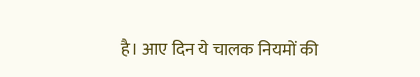है। आए दिन ये चालक नियमों की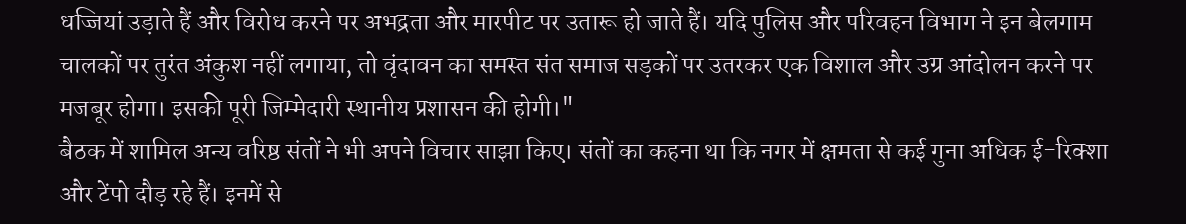धज्जियां उड़ाते हैं और विरोध करने पर अभद्रता और मारपीट पर उतारू हो जाते हैं। यदि पुलिस और परिवहन विभाग ने इन बेलगाम चालकों पर तुरंत अंकुश नहीं लगाया, तो वृंदावन का समस्त संत समाज सड़कों पर उतरकर एक विशाल और उग्र आंदोलन करने पर मजबूर होगा। इसकी पूरी जिम्मेदारी स्थानीय प्रशासन की होगी।"
बैठक में शामिल अन्य वरिष्ठ संतों ने भी अपने विचार साझा किए। संतों का कहना था कि नगर में क्षमता से कई गुना अधिक ई-रिक्शा और टेंपो दौड़ रहे हैं। इनमें से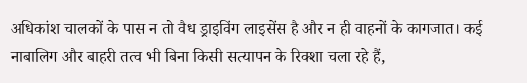अधिकांश चालकों के पास न तो वैध ड्राइविंग लाइसेंस है और न ही वाहनों के कागजात। कई नाबालिग और बाहरी तत्व भी बिना किसी सत्यापन के रिक्शा चला रहे हैं,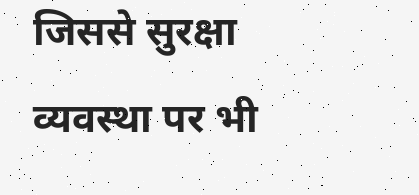जिससे सुरक्षा व्यवस्था पर भी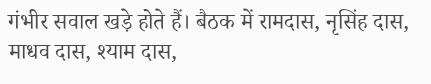गंभीर सवाल खड़े होते हैं। बैठक में रामदास, नृसिंह दास, माधव दास, श्याम दास,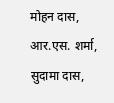मोहन दास, आर.एस. शर्मा, सुदामा दास,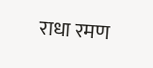राधा रमण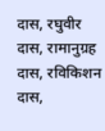दास, रघुवीर दास, रामानुग्रह दास, रविकिशन दास,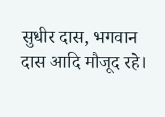सुधीर दास, भगवान दास आदि मौजूद रहे।